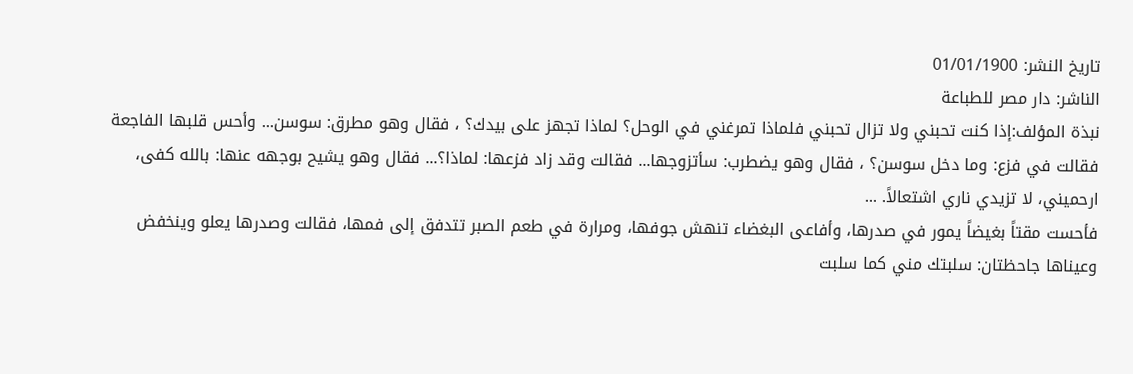تاريخ النشر: 01/01/1900
الناشر: دار مصر للطباعة
نبذة المؤلف:إذا كنت تحبني ولا تزال تحبني فلماذا تمرغني في الوحل؟ لماذا تجهز على بيدك؟ ، فقال وهو مطرق: سوسن... وأحس قلبها الفاجعة فقالت في فزع: وما دخل سوسن؟ ، فقال وهو يضطرب: سأتزوجها... فقالت وقد زاد فزعها: لماذا؟... فقال وهو يشيح بوجهه عنها: بالله كفى، ارحميني، لا تزيدي ناري اشتعالاً. ...
فأحست مقتاً بغيضاً يمور في صدرها، وأفاعى البغضاء تنهش جوفها، ومرارة في طعم الصبر تتدفق إلى فمها، فقالت وصدرها يعلو وينخفض وعيناها جاحظتان: سلبتك مني كما سلبت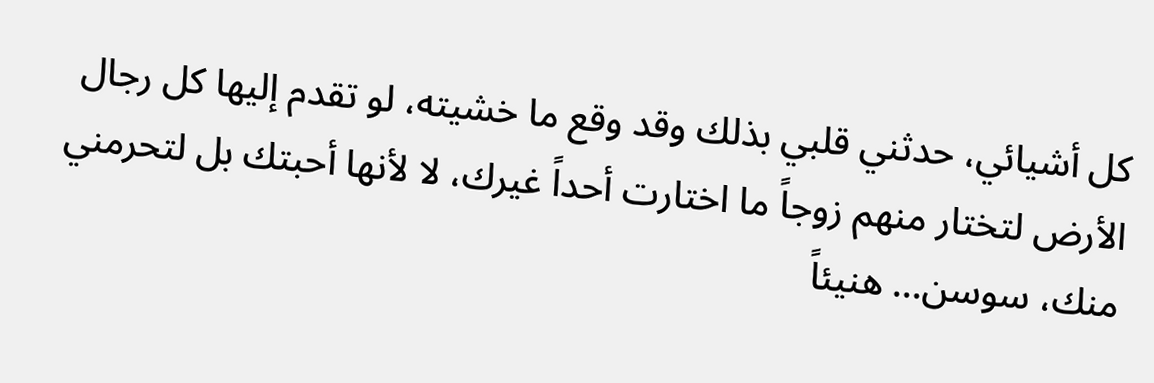كل أشيائي، حدثني قلبي بذلك وقد وقع ما خشيته، لو تقدم إليها كل رجال الأرض لتختار منهم زوجاً ما اختارت أحداً غيرك، لا لأنها أحبتك بل لتحرمني منك، سوسن... هنيئاً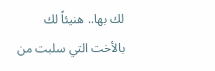لك بها.. هنيئاً لك بالأخت التي سلبت من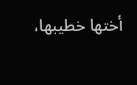أختها خطيبها،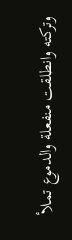وتركته وانطلقت منفعلة والدموع تملأ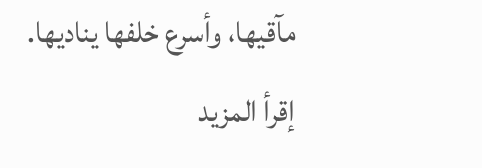مآقيها، وأسرع خلفها يناديها. إقرأ المزيد